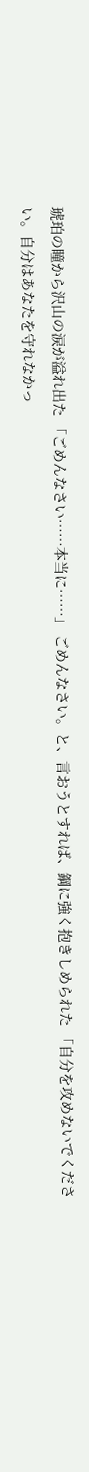琥珀の瞳から沢山の涙が溢れ出た 「ごめんなさい……本当に……」 ごめんなさい。と、言おうとすれば、鋼に強く抱きしめられた 「自分を攻めないでください。自分はあなたを守れなかっ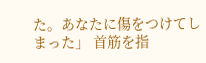た。あなたに傷をつけてしまった」 首筋を指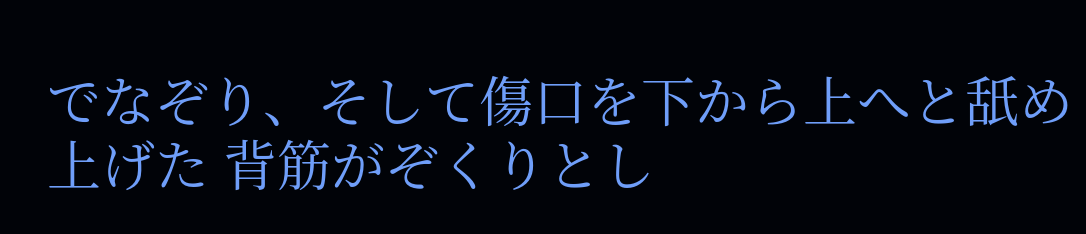でなぞり、そして傷口を下から上へと舐め上げた 背筋がぞくりとし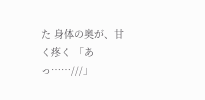た 身体の奥が、甘く疼く 「あっ……///」